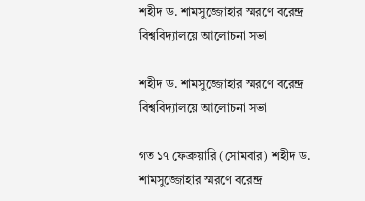শহীদ ড. শামসুজ্জোহার স্মরণে বরেন্দ্র বিশ্ববিদ্যালয়ে আলোচনা সভা

শহীদ ড. শামসুজ্জোহার স্মরণে বরেন্দ্র বিশ্ববিদ্যালয়ে আলোচনা সভা

গত ১৭ ফেব্রুয়ারি (সোমবার) শহীদ ড. শামসুজ্জোহার স্মরণে বরেন্দ্র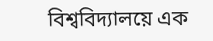বিশ্ববিদ্যালয়ে এক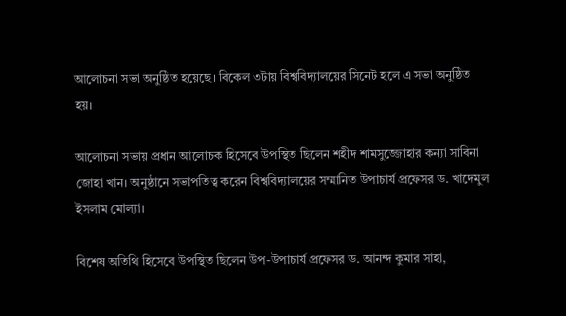আলোচনা সভা অনুষ্ঠিত হয়েছে। বিকেল ৩টায় বিশ্ববিদ্যালয়ের সিনেট হলে এ সভা অনুষ্ঠিত হয়।

আলোচনা সভায় প্রধান আলোচক হিসেবে উপস্থিত ছিলেন শহীদ শামসুজ্জোহার কন্যা সাবিনা জোহা খান। অনুষ্ঠানে সভাপতিত্ব করেন বিশ্ববিদ্যালয়ের সম্মানিত উপাচার্য প্রফেসর ড. খাদেমুল ইসলাম মোল্যা।

বিশেষ অতিথি হিসেবে উপস্থিত ছিলেন উপ-উপাচার্য প্রফেসর ড. আনন্দ কুমার সাহা,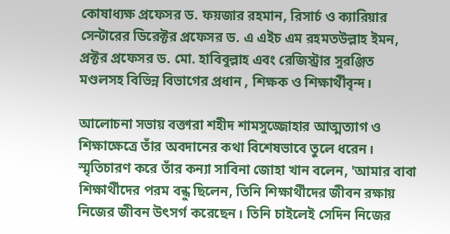কোষাধ্যক্ষ প্রফেসর ড. ফয়জার রহমান, রিসার্চ ও ক্যারিয়ার সেন্টারের ডিরেক্টর প্রফেসর ড. এ এইচ এম রহমতউল্লাহ ইমন, প্রক্টর প্রফেসর ড. মো. হাবিবুল্লাহ এবং রেজিস্ট্রার সুরঞ্জিত মণ্ডলসহ বিভিন্ন বিভাগের প্রধান , শিক্ষক ও শিক্ষার্থীবৃন্দ।

আলোচনা সভায় বক্তারা শহীদ শামসুজ্জোহার আত্মত্যাগ ও শিক্ষাক্ষেত্রে তাঁর অবদানের কথা বিশেষভাবে তুলে ধরেন। স্মৃতিচারণ করে তাঁর কন্যা সাবিনা জোহা খান বলেন, 'আমার বাবা শিক্ষার্থীদের পরম বন্ধু ছিলেন, তিনি শিক্ষার্থীদের জীবন রক্ষায় নিজের জীবন উৎসর্গ করেছেন। তিনি চাইলেই সেদিন নিজের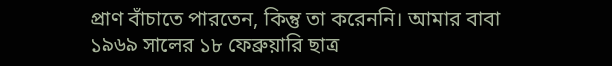প্রাণ বাঁচাতে পারতেন, কিন্তু তা করেননি। আমার বাবা ১৯৬৯ সালের ১৮ ফেব্রুয়ারি ছাত্র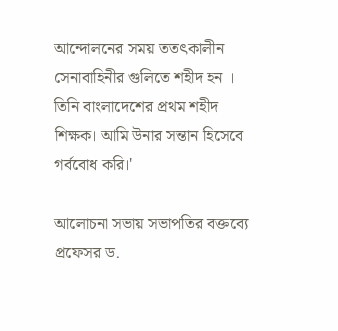আন্দোলনের সময় ততৎকালীন সেনাবাহিনীর গুলিতে শহীদ হন । তিনি বাংলাদেশের প্রথম শহীদ শিক্ষক। আমি উনার সন্তান হিসেবে গর্ববোধ করি।'

আলোচনা সভায় সভাপতির বক্তব্যে প্রফেসর ড.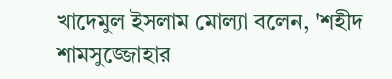খাদেমুল ইসলাম মোল্যা বলেন, 'শহীদ শামসুজ্জোহার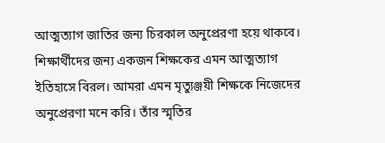আত্মত্যাগ জাতির জন্য চিরকাল অনুপ্রেরণা হয়ে থাকবে। শিক্ষার্থীদের জন্য একজন শিক্ষকের এমন আত্মত্যাগ ইতিহাসে বিরল। আমরা এমন মৃত্যুঞ্জয়ী শিক্ষকে নিজেদের অনুপ্রেরণা মনে করি। তাঁর স্মৃতির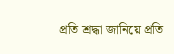প্রতি শ্রদ্ধা জানিয়ে প্রতি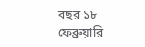বছর ১৮ ফেব্রুয়ারি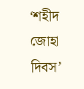‘শহীদ জোহা দিবস’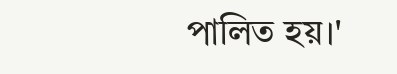পালিত হয়।'